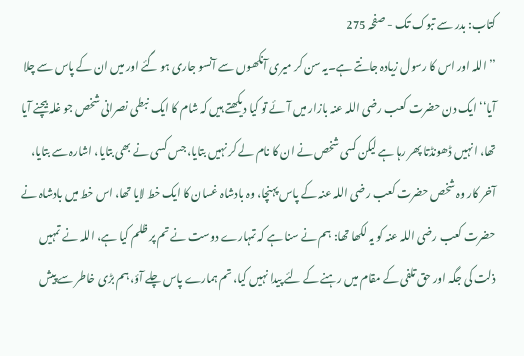کتاب: بدر سے تبوک تک - صفحہ 275
’’اللہ اور اس کا رسول زیادہ جانتے ہے۔یہ سن کر میری آنکھوں سے آنسو جاری ہو گئے اور میں ان کے پاس سے چلا آیا‘‘ ایک دن حضرت کعب رضی اللہ عنہ بازار میں آئے تو کیا دیکھتے ہیں کہ شام کا ایک نبطی نصرانی شخص جو غلہ بیچنے آیا تھا، انہیں ڈھونڈتا پھر رہا ہے لیکن کسی شخص نے ان کا نام لے کر نہیں بتایا، جس کسی نے بھی بتایا، اشارہ سے بتایا، آخر کار وہ شخص حضرت کعب رضی اللہ عنہ کے پاس پہنچا، وہ بادشاہ غسان کا ایک خط لایا تھا، اس خط میں بادشاہ نے حضرت کعب رضی اللہ عنہ کو یہ لکھا تھا: ہم نے سنا ہے کہ تمہارے دوست نے تم پر ظلم کیا ہے، اللہ نے تمہیں ذلت کی جگہ اور حق تلفی کے مقام میں رہنے کے لئے پیدا نہیں کیا، تم ہمارے پاس چلے آؤ، ہم بڑی خاطر سے پیش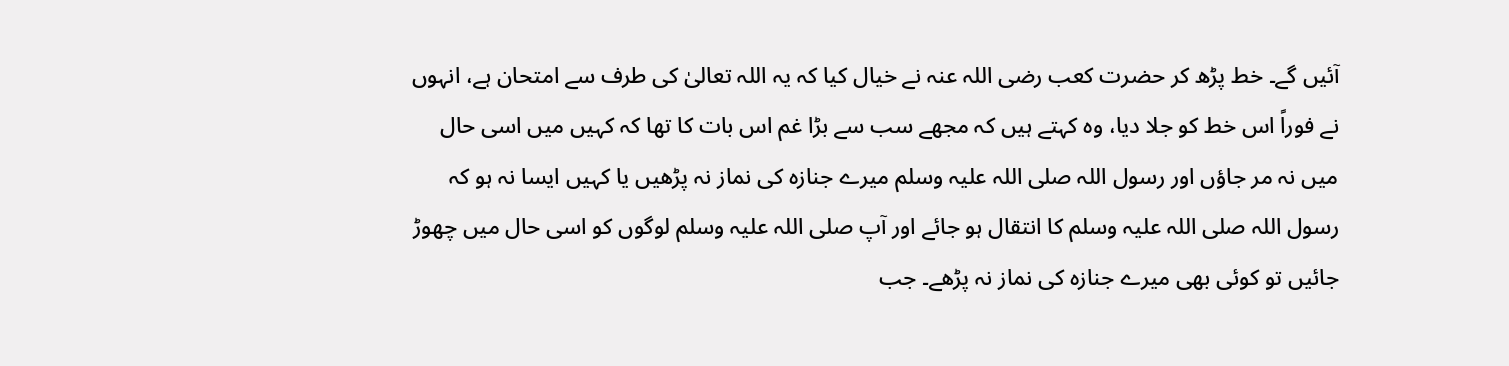آئیں گے۔ خط پڑھ کر حضرت کعب رضی اللہ عنہ نے خیال کیا کہ یہ اللہ تعالیٰ کی طرف سے امتحان ہے، انہوں نے فوراً اس خط کو جلا دیا، وہ کہتے ہیں کہ مجھے سب سے بڑا غم اس بات کا تھا کہ کہیں میں اسی حال میں نہ مر جاؤں اور رسول اللہ صلی اللہ علیہ وسلم میرے جنازہ کی نماز نہ پڑھیں یا کہیں ایسا نہ ہو کہ رسول اللہ صلی اللہ علیہ وسلم کا انتقال ہو جائے اور آپ صلی اللہ علیہ وسلم لوگوں کو اسی حال میں چھوڑ جائیں تو کوئی بھی میرے جنازہ کی نماز نہ پڑھے۔ جب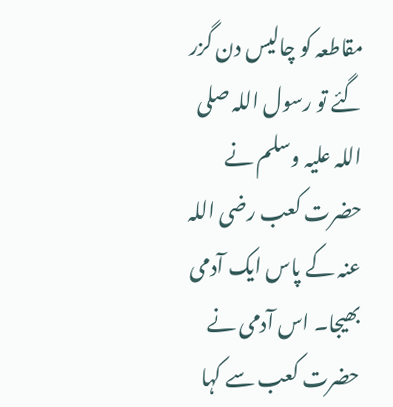مقاطعہ کو چالیس دن گزر گئے تو رسول اللہ صلی اللہ علیہ وسلم نے حضرت کعب رضی اللہ عنہ کے پاس ایک آدمی بھیجا۔ اس آدمی نے حضرت کعب سے کہا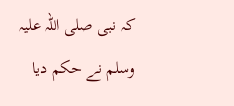کہ نبی صلی اللہ علیہ وسلم نے حکم دیا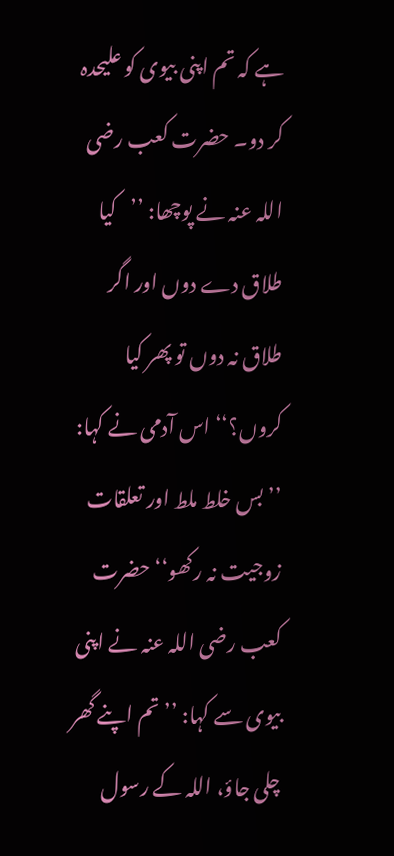ہے کہ تم اپنی بیوی کو علیحدہ کر دو۔ حضرت کعب رضی اللہ عنہ نے پوچھا: ’’کیا طلاق دے دوں اور اگر طلاق نہ دوں تو پھر کیا کروں؟‘‘ اس آدمی نے کہا: ’’بس خلط ملط اور تعلقات زوجیت نہ رکھو‘‘ حضرت کعب رضی اللہ عنہ نے اپنی بیوی سے کہا: ’’تم اپنے گھر چلی جاؤ، اللہ کے رسول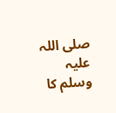صلی اللہ علیہ وسلم کا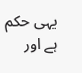یہی حکم ہے اور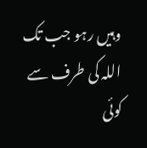وہیں رہو جب تک اللہ کی طرف سے کوئی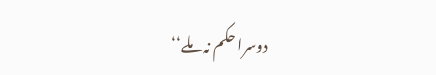دوسرا حکم نہ ملے‘‘